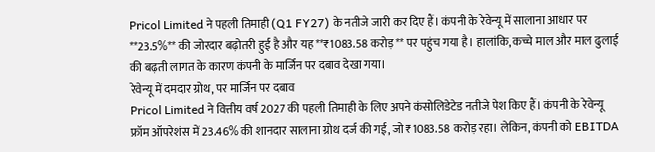Pricol Limited ने पहली तिमाही (Q1 FY27) के नतीजे जारी कर दिए हैं। कंपनी के रेवेन्यू में सालाना आधार पर **23.5%** की जोरदार बढ़ोतरी हुई है और यह **₹1083.58 करोड़** पर पहुंच गया है। हालांकि, कच्चे माल और माल ढुलाई की बढ़ती लागत के कारण कंपनी के मार्जिन पर दबाव देखा गया।
रेवेन्यू में दमदार ग्रोथ, पर मार्जिन पर दबाव
Pricol Limited ने वित्तीय वर्ष 2027 की पहली तिमाही के लिए अपने कंसोलिडेटेड नतीजे पेश किए हैं। कंपनी के रेवेन्यू फ्रॉम ऑपरेशंस में 23.46% की शानदार सालाना ग्रोथ दर्ज की गई, जो ₹1083.58 करोड़ रहा। लेकिन, कंपनी को EBITDA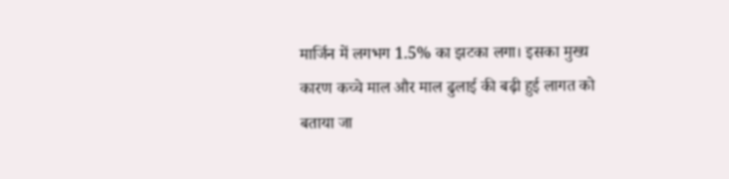मार्जिन में लगभग 1.5% का झटका लगा। इसका मुख्य कारण कच्चे माल और माल ढुलाई की बढ़ी हुई लागत को बताया जा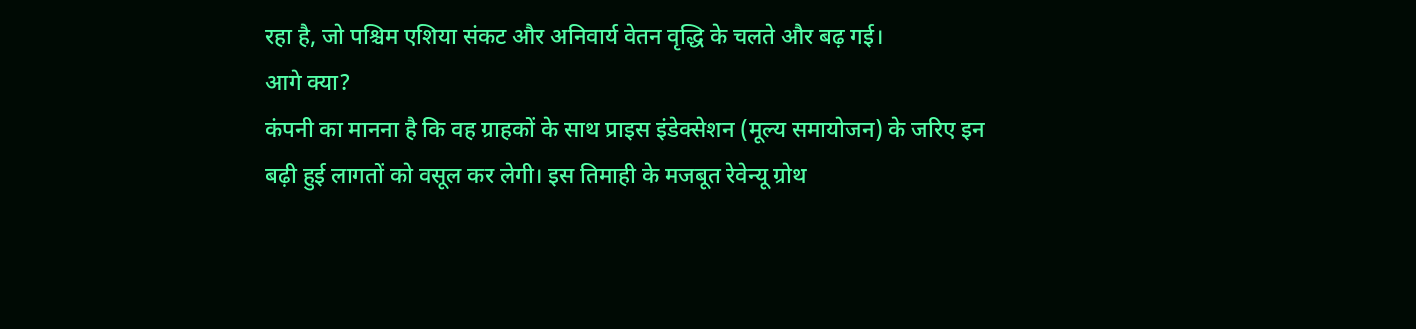रहा है, जो पश्चिम एशिया संकट और अनिवार्य वेतन वृद्धि के चलते और बढ़ गई।
आगे क्या?
कंपनी का मानना है कि वह ग्राहकों के साथ प्राइस इंडेक्सेशन (मूल्य समायोजन) के जरिए इन बढ़ी हुई लागतों को वसूल कर लेगी। इस तिमाही के मजबूत रेवेन्यू ग्रोथ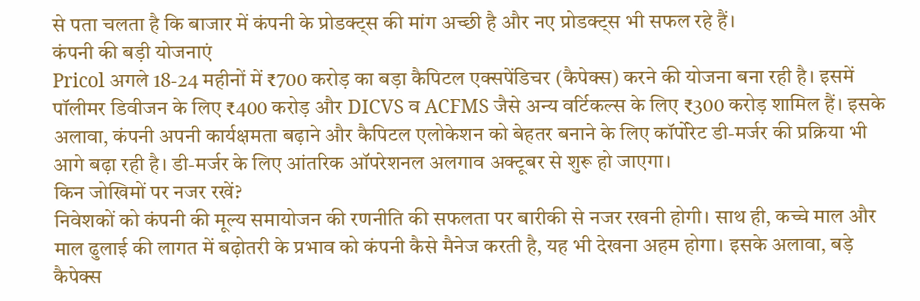से पता चलता है कि बाजार में कंपनी के प्रोडक्ट्स की मांग अच्छी है और नए प्रोडक्ट्स भी सफल रहे हैं।
कंपनी की बड़ी योजनाएं
Pricol अगले 18-24 महीनों में ₹700 करोड़ का बड़ा कैपिटल एक्सपेंडिचर (कैपेक्स) करने की योजना बना रही है। इसमें पॉलीमर डिवीजन के लिए ₹400 करोड़ और DICVS व ACFMS जैसे अन्य वर्टिकल्स के लिए ₹300 करोड़ शामिल हैं। इसके अलावा, कंपनी अपनी कार्यक्षमता बढ़ाने और कैपिटल एलोकेशन को बेहतर बनाने के लिए कॉर्पोरेट डी-मर्जर की प्रक्रिया भी आगे बढ़ा रही है। डी-मर्जर के लिए आंतरिक ऑपरेशनल अलगाव अक्टूबर से शुरू हो जाएगा।
किन जोखिमों पर नजर रखें?
निवेशकों को कंपनी की मूल्य समायोजन की रणनीति की सफलता पर बारीकी से नजर रखनी होगी। साथ ही, कच्चे माल और माल ढुलाई की लागत में बढ़ोतरी के प्रभाव को कंपनी कैसे मैनेज करती है, यह भी देखना अहम होगा। इसके अलावा, बड़े कैपेक्स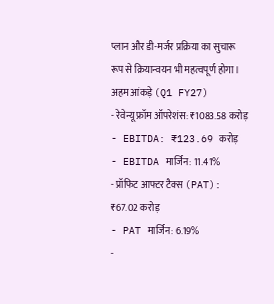प्लान और डी-मर्जर प्रक्रिया का सुचारू रूप से क्रियान्वयन भी महत्वपूर्ण होगा।
अहम आंकड़े (Q1 FY27)
- रेवेन्यू फ्रॉम ऑपरेशंस: ₹1083.58 करोड़
- EBITDA: ₹123.69 करोड़
- EBITDA मार्जिन: 11.41%
- प्रॉफिट आफ्टर टैक्स (PAT): ₹67.02 करोड़
- PAT मार्जिन: 6.19%
-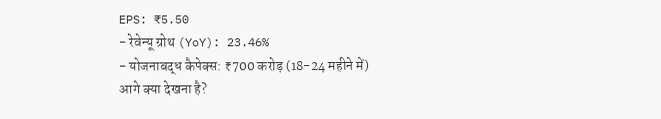EPS: ₹5.50
- रेवेन्यू ग्रोथ (YoY): 23.46%
- योजनाबद्ध कैपेक्स: ₹700 करोड़ (18-24 महीने में)
आगे क्या देखना है?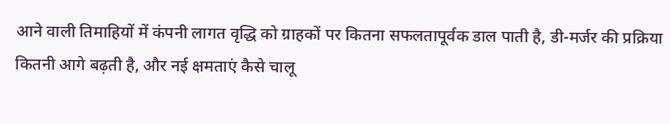आने वाली तिमाहियों में कंपनी लागत वृद्धि को ग्राहकों पर कितना सफलतापूर्वक डाल पाती है, डी-मर्जर की प्रक्रिया कितनी आगे बढ़ती है, और नई क्षमताएं कैसे चालू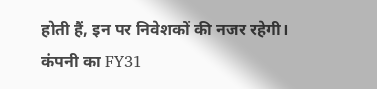होती हैं, इन पर निवेशकों की नजर रहेगी। कंपनी का FY31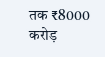तक ₹8000 करोड़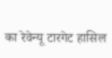का रेवेन्यू टारगेट हासिल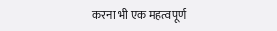करना भी एक महत्वपूर्ण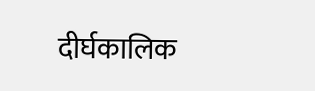दीर्घकालिक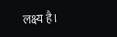लक्ष्य है।